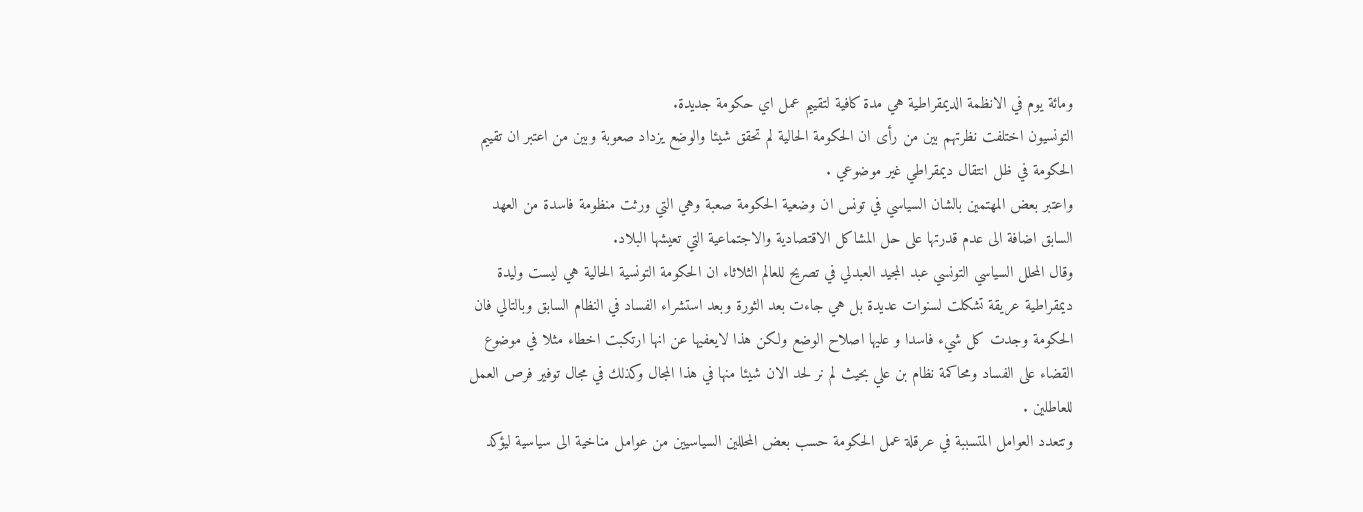ومائة يوم في الانظمة الديمقراطية هي مدة كافية لتقييم عمل اي حكومة جديدة.
التونسيون اختلفت نظرتهم بين من رأى ان الحكومة الحالية لم تحقق شيئا والوضع يزداد صعوبة وبين من اعتبر ان تقييم الحكومة في ظل انتقال ديمقراطي غير موضوعي .
واعتبر بعض المهتمين بالشان السياسي في تونس ان وضعية الحكومة صعبة وهي التي ورثت منظومة فاسدة من العهد السابق اضافة الى عدم قدرتها على حل المشاكل الاقتصادية والاجتماعية التي تعيشها البلاد.
وقال المحلل السياسي التونسي عبد المجيد العبدلي في تصريح للعالم الثلاثاء ان الحكومة التونسية الحالية هي ليست وليدة ديمقراطية عريقة تشكلت لسنوات عديدة بل هي جاءت بعد الثورة وبعد استشراء الفساد في النظام السابق وبالتالي فان الحكومة وجدت كل شيء فاسدا و عليها اصلاح الوضع ولكن هذا لايعفيها عن انها ارتكبت اخطاء مثلا في موضوع القضاء على الفساد ومحاكمة نظام بن علي بحيث لم نر لحد الان شيئا منها في هذا المجال وكذلك في مجال توفير فرص العمل للعاطلين .
وتتعدد العوامل المتسببة في عرقلة عمل الحكومة حسب بعض المحللين السياسيين من عوامل مناخية الى سياسية ليؤكد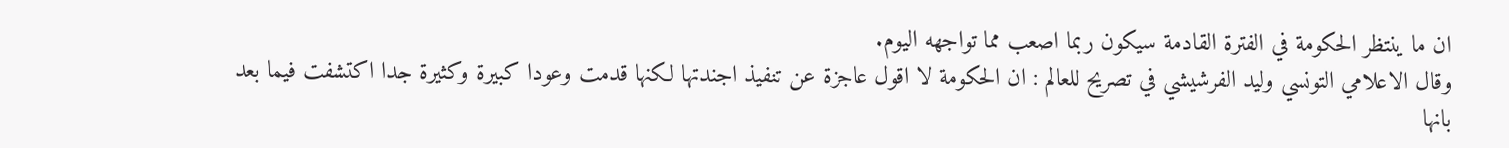ان ما ينتظر الحكومة في الفترة القادمة سيكون ربما اصعب مما تواجهه اليوم.
وقال الاعلامي التونسي وليد الفرشيشي في تصريح للعالم : ان الحكومة لا اقول عاجزة عن تنفيذ اجندتها لكنها قدمت وعودا كبيرة وكثيرة جدا اكتشفت فيما بعد بانها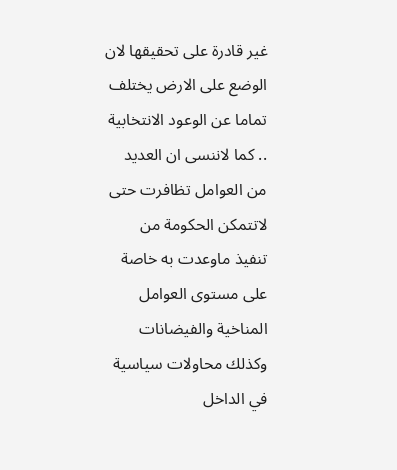غير قادرة على تحقيقها لان الوضع على الارض يختلف تماما عن الوعود الانتخابية .. كما لاننسى ان العديد من العوامل تظافرت حتى لاتتمكن الحكومة من تنفيذ ماوعدت به خاصة على مستوى العوامل المناخية والفيضانات وكذلك محاولات سياسية في الداخل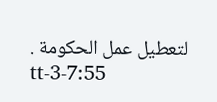لتعطيل عمل الحكومة .
tt-3-7:55